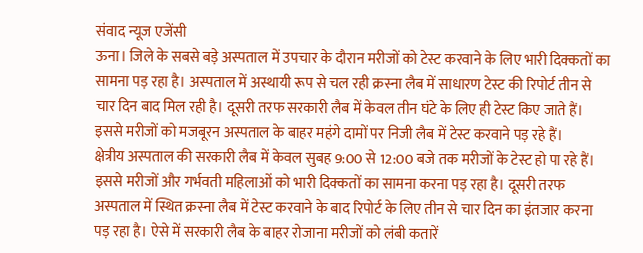संवाद न्यूज एजेंसी
ऊना। जिले के सबसे बड़े अस्पताल में उपचार के दौरान मरीजों को टेस्ट करवाने के लिए भारी दिक्कतों का सामना पड़ रहा है। अस्पताल में अस्थायी रूप से चल रही क्रस्ना लैब में साधारण टेस्ट की रिपोर्ट तीन से चार दिन बाद मिल रही है। दूसरी तरफ सरकारी लैब में केवल तीन घंटे के लिए ही टेस्ट किए जाते हैं। इससे मरीजों को मजबूरन अस्पताल के बाहर महंगे दामों पर निजी लैब में टेस्ट करवाने पड़ रहे हैं।
क्षेत्रीय अस्पताल की सरकारी लैब में केवल सुबह 9:00 से 12:00 बजे तक मरीजों के टेस्ट हो पा रहे हैं। इससे मरीजों और गर्भवती महिलाओं को भारी दिक्कतों का सामना करना पड़ रहा है। दूसरी तरफ अस्पताल में स्थित क्रस्ना लैब में टेस्ट करवाने के बाद रिपोर्ट के लिए तीन से चार दिन का इंतजार करना पड़ रहा है। ऐसे में सरकारी लैब के बाहर रोजाना मरीजों को लंबी कतारें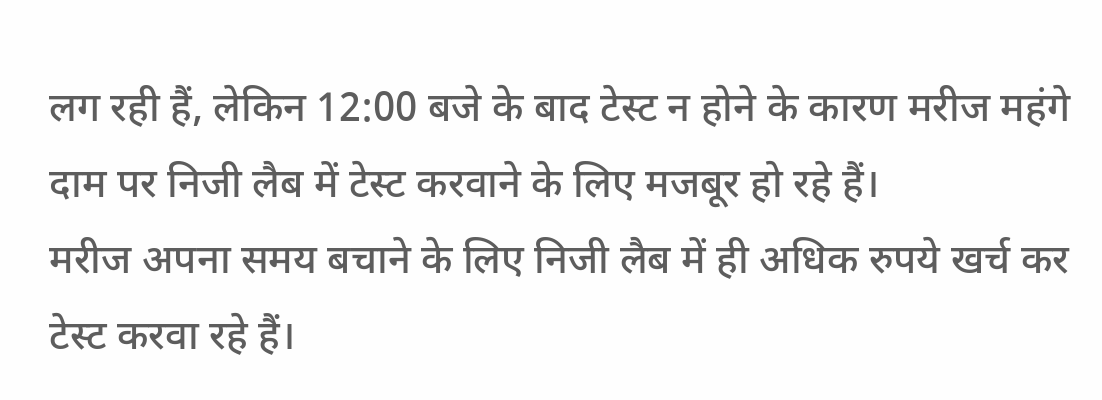लग रही हैं, लेकिन 12:00 बजे के बाद टेस्ट न होने के कारण मरीज महंगे दाम पर निजी लैब में टेस्ट करवाने के लिए मजबूर हो रहे हैं।
मरीज अपना समय बचाने के लिए निजी लैब में ही अधिक रुपये खर्च कर टेस्ट करवा रहे हैं।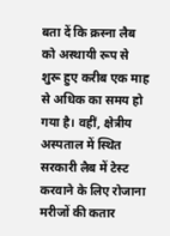बता दें कि क्रस्ना लैब को अस्थायी रूप से शुरू हुए करीब एक माह से अधिक का समय हो गया है। वहीं, क्षेत्रीय अस्पताल में स्थित सरकारी लैब में टेस्ट करवाने के लिए रोजाना मरीजों की कतार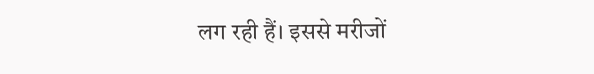लग रही हैं। इससे मरीजों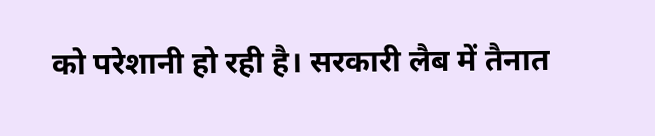को परेशानी हो रही है। सरकारी लैब में तैनात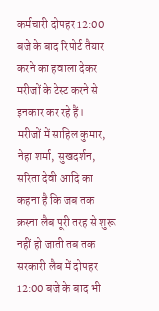कर्मचारी दोपहर 12:00 बजे के बाद रिपोर्ट तैयार करने का हवाला देकर मरीजों के टेस्ट करने से इनकार कर रहे हैं।
मरीजों में साहिल कुमार, नेहा शर्मा, सुखदर्शन, सरिता देवी आदि का कहना है कि जब तक क्रस्ना लैब पूरी तरह से शुरू नहीं हो जाती तब तक सरकारी लैब में दोपहर 12:00 बजे के बाद भी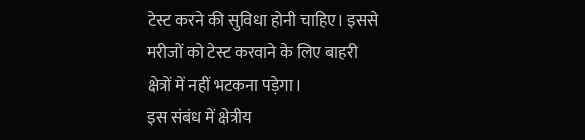टेस्ट करने की सुविधा होनी चाहिए। इससे मरीजों को टेस्ट करवाने के लिए बाहरी क्षेत्रों में नहीं भटकना पड़ेगा।
इस संबंध में क्षेत्रीय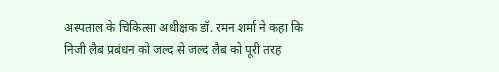अस्पताल के चिकित्सा अधीक्षक डॉ. रमन शर्मा ने कहा कि निजी लैब प्रबंधन को जल्द से जल्द लैब को पूरी तरह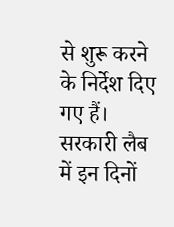से शुरू करने के निर्देश दिए गए हैं। सरकारी लैब में इन दिनों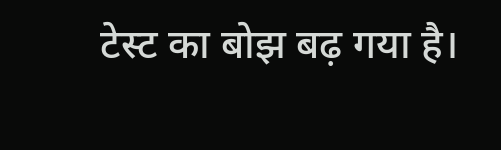टेस्ट का बोझ बढ़ गया है।